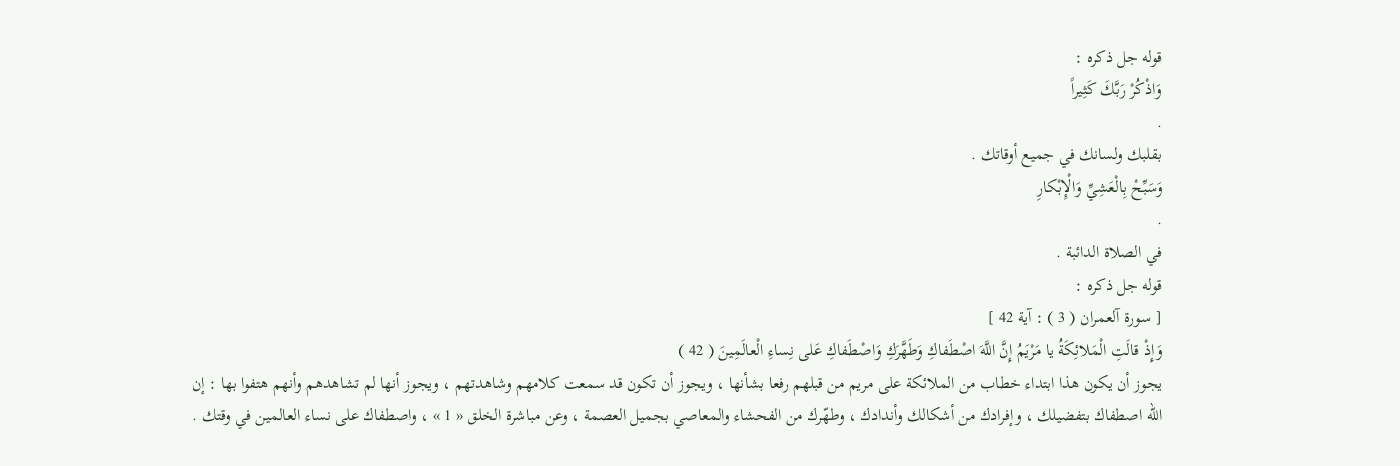قوله جل ذكره :
وَاذْكُرْ رَبَّكَ كَثِيراً
.
بقلبك ولسانك في جميع أوقاتك .
وَسَبِّحْ بِالْعَشِيِّ وَالْإِبْكارِ
.
في الصلاة الدائبة .
قوله جل ذكره :
[ سورة آلعمران ( 3 ) : آية 42 ]
وَإِذْ قالَتِ الْمَلائِكَةُ يا مَرْيَمُ إِنَّ اللَّهَ اصْطَفاكِ وَطَهَّرَكِ وَاصْطَفاكِ عَلى نِساءِ الْعالَمِينَ ( 42 )
يجوز أن يكون هذا ابتداء خطاب من الملائكة على مريم من قبلهم رفعا بشأنها ، ويجوز أن تكون قد سمعت كلامهم وشاهدتهم ، ويجوز أنها لم تشاهدهم وأنهم هتفوا بها : إن اللّه اصطفاك بتفضيلك ، وإفرادك من أشكالك وأندادك ، وطهّرك من الفحشاء والمعاصي بجميل العصمة ، وعن مباشرة الخلق « 1 » ، واصطفاك على نساء العالمين في وقتك .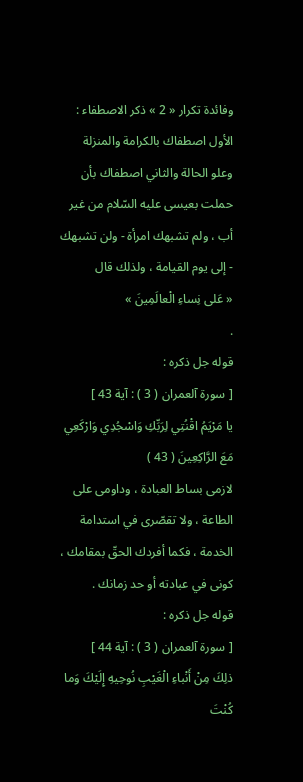وفائدة تكرار « 2 » ذكر الاصطفاء : الأول اصطفاك بالكرامة والمنزلة وعلو الحالة والثاني اصطفاك بأن حملت بعيسى عليه السّلام من غير أب ، ولم تشبهك امرأة - ولن تشبهك - إلى يوم القيامة ، ولذلك قال
« عَلى نِساءِ الْعالَمِينَ »
.
قوله جل ذكره :
[ سورة آلعمران ( 3 ) : آية 43 ]
يا مَرْيَمُ اقْنُتِي لِرَبِّكِ وَاسْجُدِي وَارْكَعِي مَعَ الرَّاكِعِينَ ( 43 )
لازمى بساط العبادة ، وداومى على الطاعة ، ولا تقصّرى في استدامة الخدمة ، فكما أفردك الحقّ بمقامك ، كونى في عبادته أو حد زمانك .
قوله جل ذكره :
[ سورة آلعمران ( 3 ) : آية 44 ]
ذلِكَ مِنْ أَنْباءِ الْغَيْبِ نُوحِيهِ إِلَيْكَ وَما كُنْتَ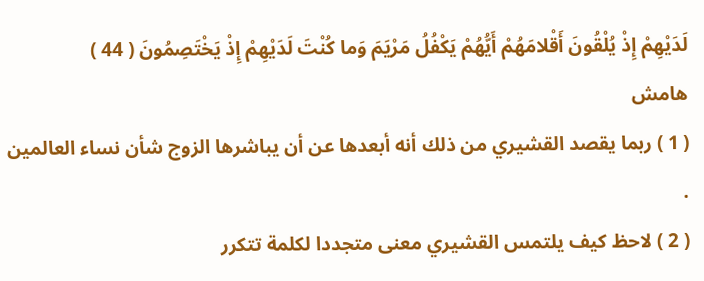لَدَيْهِمْ إِذْ يُلْقُونَ أَقْلامَهُمْ أَيُّهُمْ يَكْفُلُ مَرْيَمَ وَما كُنْتَ لَدَيْهِمْ إِذْ يَخْتَصِمُونَ ( 44 )
هامش
( 1 ) ربما يقصد القشيري من ذلك أنه أبعدها عن أن يباشرها الزوج شأن نساء العالمين .
( 2 ) لاحظ كيف يلتمس القشيري معنى متجددا لكلمة تتكرر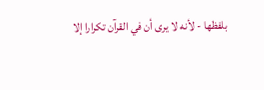بلفظها - لأنه لا يرى أن في القرآن تكرارا إلا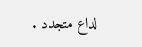لداع متجدد .